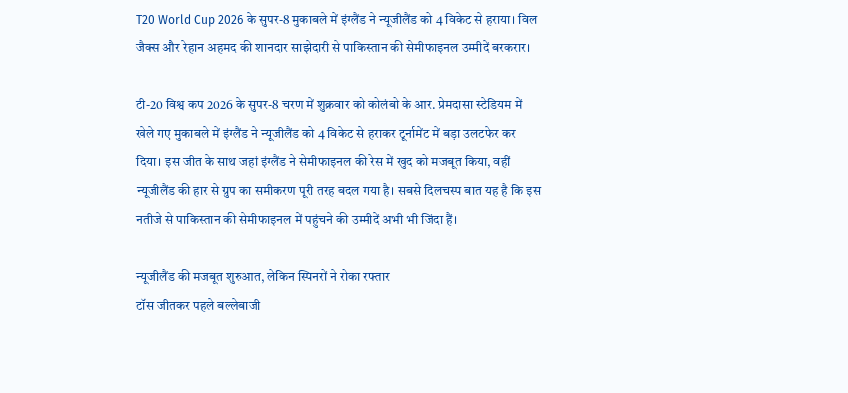T20 World Cup 2026 के सुपर-8 मुकाबले में इंग्लैंड ने न्यूजीलैंड को 4 विकेट से हराया। विल जैक्स और रेहान अहमद की शानदार साझेदारी से पाकिस्तान की सेमीफाइनल उम्मीदें बरकरार।

टी-20 विश्व कप 2026 के सुपर-8 चरण में शुक्रवार को कोलंबो के आर. प्रेमदासा स्टेडियम में खेले गए मुकाबले में इंग्लैंड ने न्यूजीलैंड को 4 विकेट से हराकर टूर्नामेंट में बड़ा उलटफेर कर दिया। इस जीत के साथ जहां इंग्लैंड ने सेमीफाइनल की रेस में खुद को मजबूत किया, वहीं न्यूजीलैंड की हार से ग्रुप का समीकरण पूरी तरह बदल गया है। सबसे दिलचस्प बात यह है कि इस नतीजे से पाकिस्तान की सेमीफाइनल में पहुंचने की उम्मीदें अभी भी जिंदा हैं।

न्यूजीलैंड की मजबूत शुरुआत, लेकिन स्पिनरों ने रोका रफ्तार
टॉस जीतकर पहले बल्लेबाजी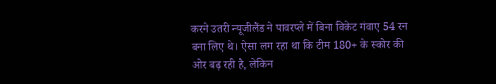करने उतरी न्यूजीलैंड ने पावरप्ले में बिना विकेट गंवाए 54 रन बना लिए थे। ऐसा लग रहा था कि टीम 180+ के स्कोर की ओर बढ़ रही है, लेकिन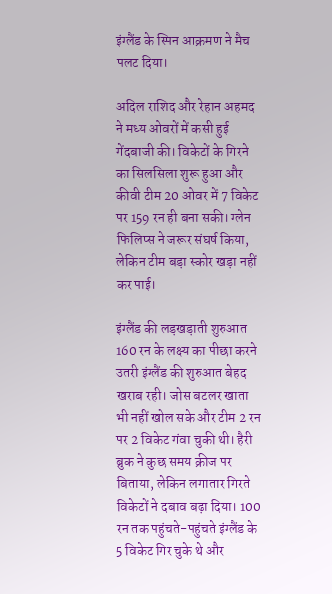इंग्लैंड के स्पिन आक्रमण ने मैच पलट दिया।

अदिल राशिद और रेहान अहमद ने मध्य ओवरों में कसी हुई गेंदबाजी की। विकेटों के गिरने का सिलसिला शुरू हुआ और कीवी टीम 20 ओवर में 7 विकेट पर 159 रन ही बना सकी। ग्लेन फिलिप्स ने जरूर संघर्ष किया, लेकिन टीम बड़ा स्कोर खड़ा नहीं कर पाई।

इंग्लैंड की लड़खड़ाती शुरुआत
160 रन के लक्ष्य का पीछा करने उतरी इंग्लैंड की शुरुआत बेहद खराब रही। जोस बटलर खाता भी नहीं खोल सके और टीम 2 रन पर 2 विकेट गंवा चुकी थी। हैरी ब्रुक ने कुछ समय क्रीज पर बिताया, लेकिन लगातार गिरते विकेटों ने दबाव बढ़ा दिया। 100 रन तक पहुंचते-पहुंचते इंग्लैंड के 5 विकेट गिर चुके थे और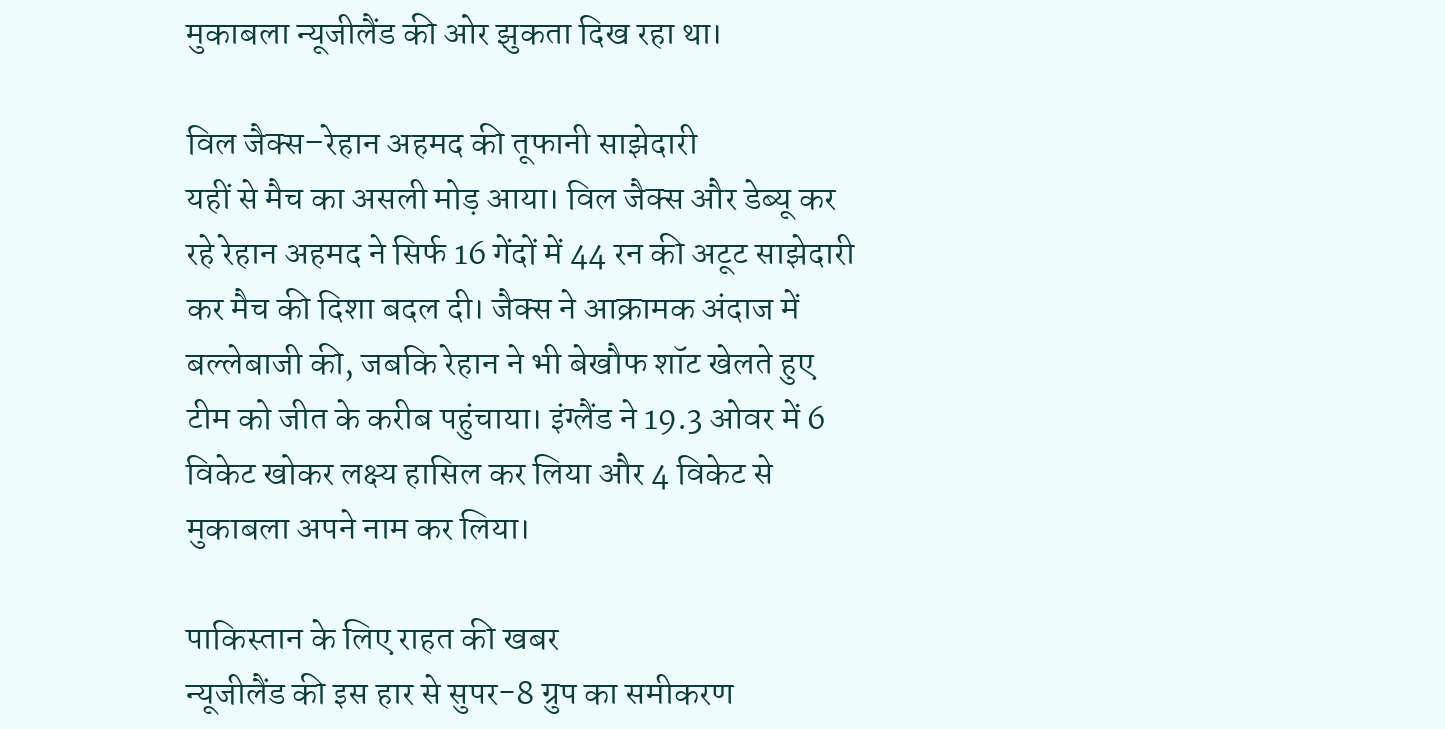मुकाबला न्यूजीलैंड की ओर झुकता दिख रहा था।

विल जैक्स–रेहान अहमद की तूफानी साझेदारी
यहीं से मैच का असली मोड़ आया। विल जैक्स और डेब्यू कर रहे रेहान अहमद ने सिर्फ 16 गेंदों में 44 रन की अटूट साझेदारी कर मैच की दिशा बदल दी। जैक्स ने आक्रामक अंदाज में बल्लेबाजी की, जबकि रेहान ने भी बेखौफ शॉट खेलते हुए टीम को जीत के करीब पहुंचाया। इंग्लैंड ने 19.3 ओवर में 6 विकेट खोकर लक्ष्य हासिल कर लिया और 4 विकेट से मुकाबला अपने नाम कर लिया।

पाकिस्तान के लिए राहत की खबर
न्यूजीलैंड की इस हार से सुपर-8 ग्रुप का समीकरण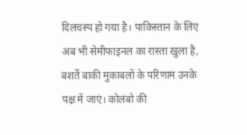दिलचस्प हो गया है। पाकिस्तान के लिए अब भी सेमीफाइनल का रास्ता खुला है, बशर्ते बाकी मुकाबलों के परिणाम उनके पक्ष में जाएं। कोलंबो की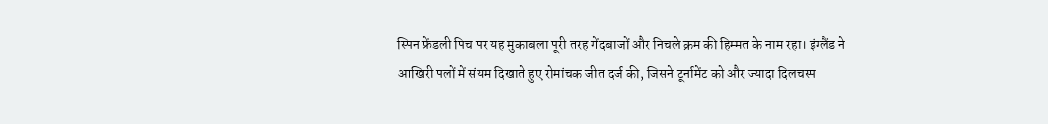स्पिन फ्रेंडली पिच पर यह मुकाबला पूरी तरह गेंदबाजों और निचले क्रम की हिम्मत के नाम रहा। इंग्लैंड ने आखिरी पलों में संयम दिखाते हुए रोमांचक जीत दर्ज की, जिसने टूर्नामेंट को और ज्यादा दिलचस्प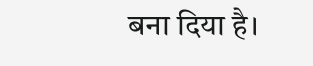बना दिया है।